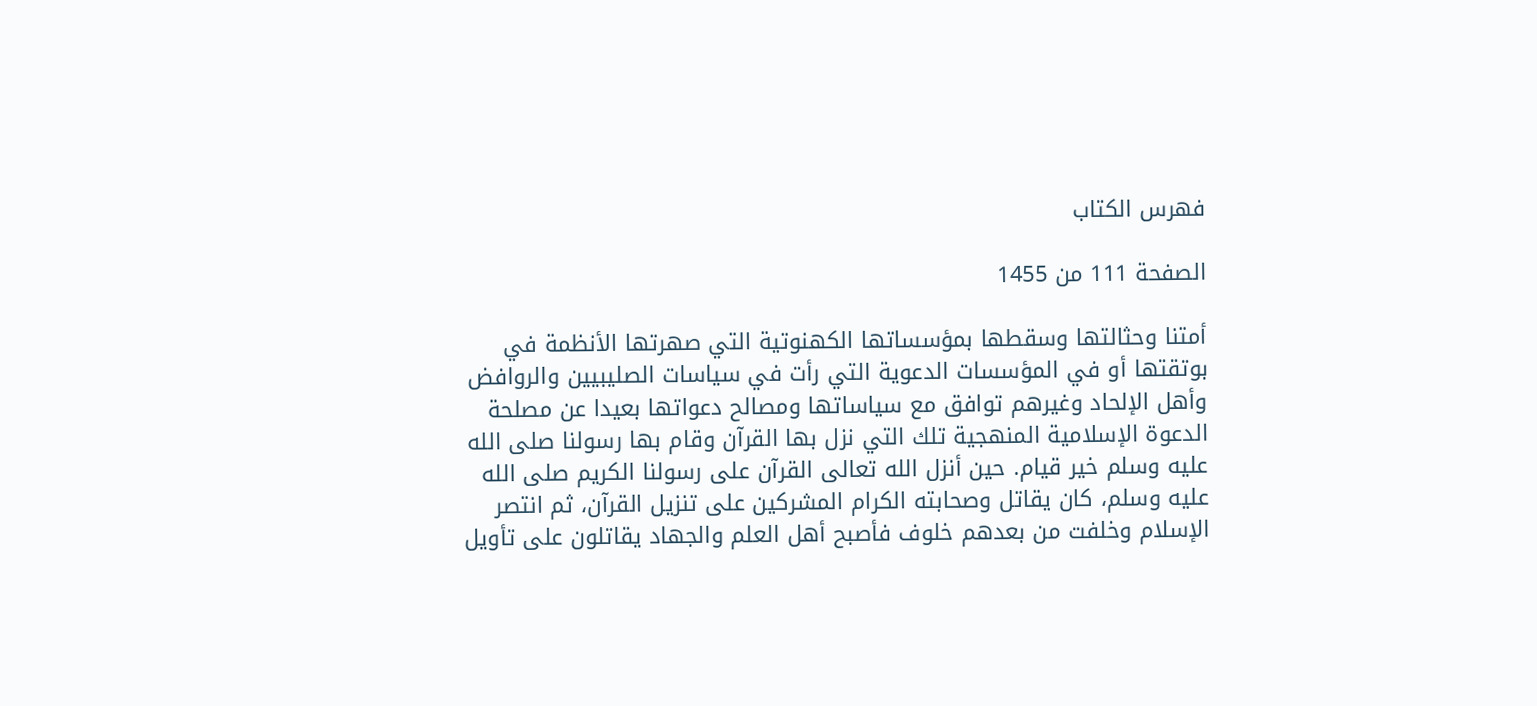فهرس الكتاب

الصفحة 111 من 1455

أمتنا وحثالتها وسقطها بمؤسساتها الكهنوتية التي صهرتها الأنظمة في بوتقتها أو في المؤسسات الدعوية التي رأت في سياسات الصليبيين والروافض وأهل الإلحاد وغيرهم توافق مع سياساتها ومصالح دعواتها بعيدا عن مصلحة الدعوة الإسلامية المنهجية تلك التي نزل بها القرآن وقام بها رسولنا صلى الله عليه وسلم خير قيام. حين أنزل الله تعالى القرآن على رسولنا الكريم صلى الله عليه وسلم، كان يقاتل وصحابته الكرام المشركين على تنزيل القرآن، ثم انتصر الإسلام وخلفت من بعدهم خلوف فأصبح أهل العلم والجهاد يقاتلون على تأويل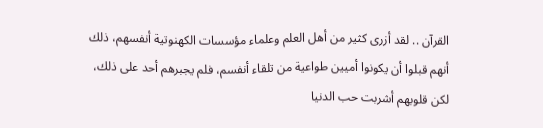القرآن .. لقد أزرى كثير من أهل العلم وعلماء مؤسسات الكهنوتية أنفسهم، ذلك أنهم قبلوا أن يكونوا أميين طواعية من تلقاء أنفسم، فلم يجبرهم أحد على ذلك، لكن قلوبهم أشربت حب الدنيا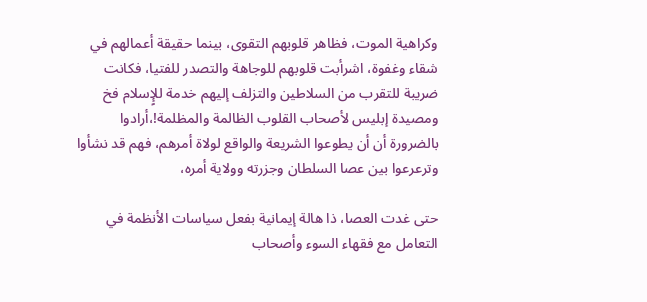وكراهية الموت، فظاهر قلوبهم التقوى، بينما حقيقة أعمالهم في شقاء وغفوة، اشرأبت قلوبهم للوجاهة والتصدر للفتيا، فكانت ضريبة للتقرب من السلاطين والتزلف إليهم خدمة للإٍسلام فخ ومصيدة إبليس لأصحاب القلوب الظالمة والمظلمة!،أرادوا بالضرورة أن أن يطوعوا الشريعة والواقع لولاة أمرهم، فهم قد نشأوا وترعرعوا بين عصا السلطان وجزرته وولاية أمره،

حتى غدت العصا، ذا هالة إيمانية بفعل سياسات الأنظمة في التعامل مع فقهاء السوء وأصحاب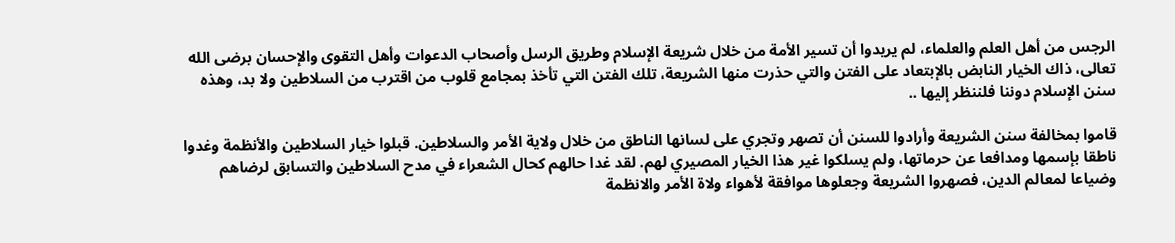الرجس من أهل العلم والعلماء، لم يريدوا أن تسير الأمة من خلال شريعة الإسلام وطريق الرسل وأصحاب الدعوات وأهل التقوى والإحسان برضى الله تعالى، ذاك الخيار النابض بالإبتعاد على الفتن والتي حذرت منها الشريعة، تلك الفتن التي تأخذ بمجامع قلوب من اقترب من السلاطين ولا بد، وهذه سنن الإسلام دوننا فلننظر إليها ..

قاموا بمخالفة سنن الشريعة وأرادوا للسنن أن تصهر وتجري على لسانها الناطق من خلال ولاية الأمر والسلاطين. قبلوا خيار السلاطين والأنظمة وغدوا ناطقا بإسمها ومدافعا عن حرماتها، ولم يسلكوا غير هذا الخيار المصيري لهم. لقد غدا حالهم كحال الشعراء في مدح السلاطين والتسابق لرضاهم وضياعا لمعالم الدين، فصهروا الشريعة وجعلوها موافقة لأهواء ولاة الأمر والانظمة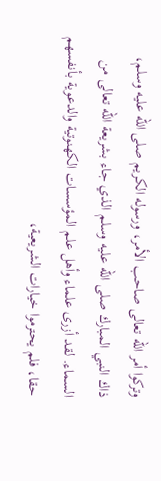وتركوا أمر الله تعالى صاحب الأمر، ورسوله الكريم صلى الله عليه وسلم، ذاك النبي المبارك صلى الله عليه وسلم الذي جاء بشريعة الله تعالى من السماء. لقد أزرى علماء وأهل علم المؤسسات الكهنوتية والدعوية بأنفسهم حقا، فلم يحترموا خيارات الشريعية،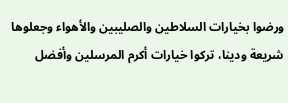ورضوا بخيارات السلاطين والصليبين والأهواء وجعلوها شريعة ودينا، تركوا خيارات أكرم المرسلين وأفضل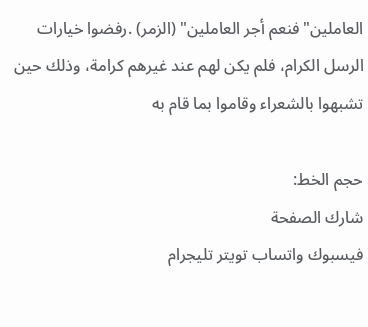العاملين"فنعم أجر العاملين" (الزمر) .رفضوا خيارات الرسل الكرام، فلم يكن لهم عند غيرهم كرامة، وذلك حين تشبهوا بالشعراء وقاموا بما قام به

حجم الخط:
شارك الصفحة
فيسبوك واتساب تويتر تليجرام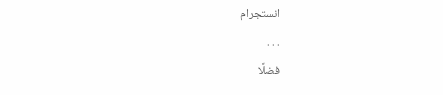انستجرام
. . .
فضلًا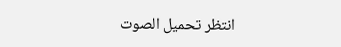انتظر تحميل الصوت